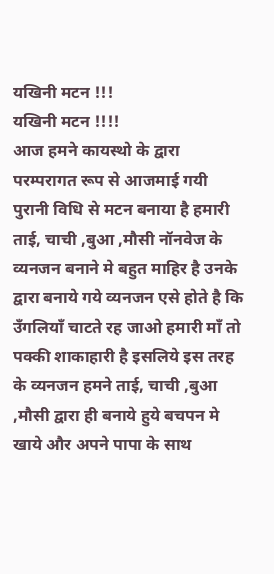यखिनी मटन !!!
यखिनी मटन !!!!
आज हमने कायस्थो के द्वारा परम्परागत रूप से आजमाई गयी पुरानी विधि से मटन बनाया है हमारी ताई, चाची ,बुआ ,मौसी नॉनवेज के व्यनजन बनाने मे बहुत माहिर है उनके द्वारा बनाये गये व्यनजन एसे होते है कि उँगलियाँ चाटते रह जाओ हमारी माँ तो पक्की शाकाहारी है इसलिये इस तरह के व्यनजन हमने ताई, चाची ,बुआ ,मौसी द्वारा ही बनाये हुये बचपन मे खाये और अपने पापा के साथ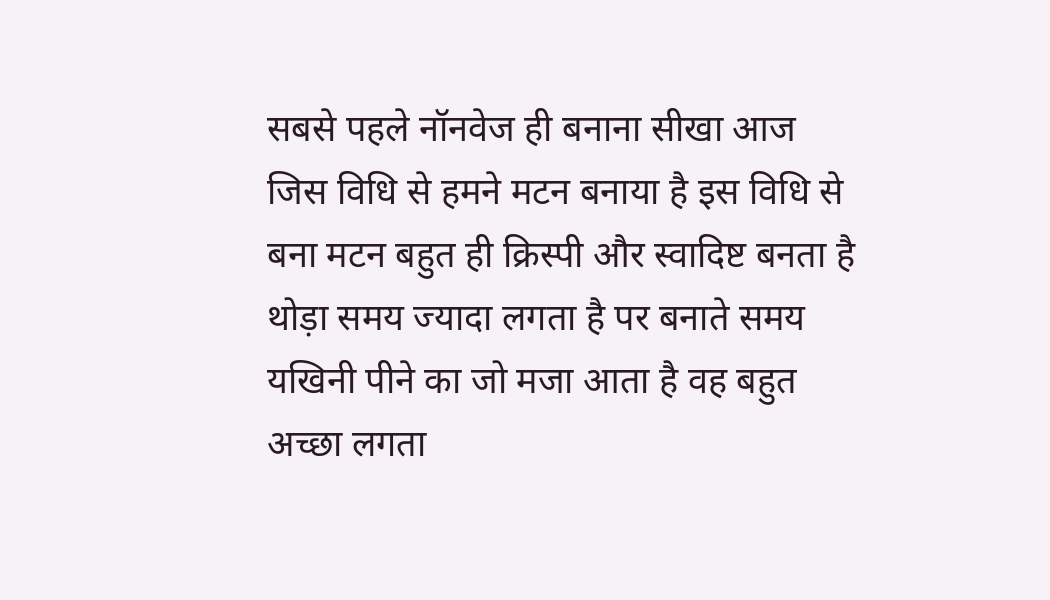सबसे पहले नॉनवेज ही बनाना सीखा आज जिस विधि से हमने मटन बनाया है इस विधि से बना मटन बहुत ही क्रिस्पी और स्वादिष्ट बनता है थोड़ा समय ज्यादा लगता है पर बनाते समय यखिनी पीने का जो मजा आता है वह बहुत अच्छा लगता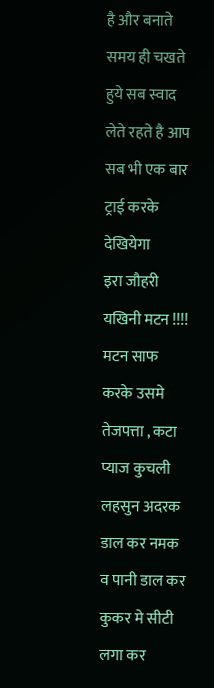है और बनाते समय ही चखते हुये सब स्वाद लेते रहते है आप सब भी एक बार ट्राई करके देखियेगा
इरा जौहरी
यखिनी मटन !!!!
मटन साफ करके उसमे तेजपत्ता , कटा प्याज कुचली लहसुन अदरक डाल कर नमक व पानी डाल कर कुकर मे सीटी लगा कर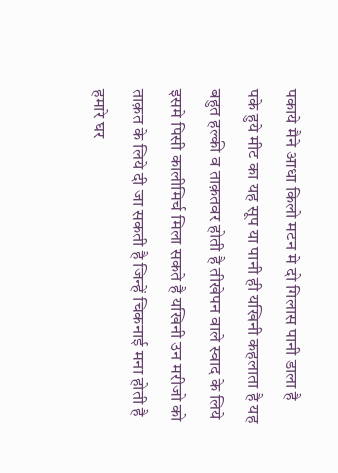पकाये मैने आधा किलो मटन मे दो गिलास पानी डाला है पके हुये मीट का यह सूप या पानी ही यखिनी कहलाता है यह बहुत हल्की व ताक़तवर होती है तीखेपन वाले स्वाद के लिये इसमे पिसी कालीमिर्च मिला सकते है यखिनी उन मरीजो को ताक़त के लिये दी जा सकती है जिन्हें चिकनाई मना होती है हमारे घर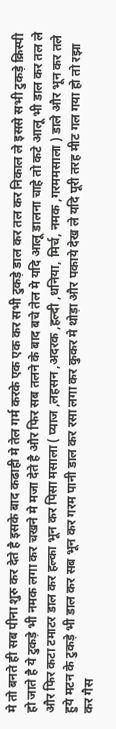मे तो बनते ही सब पीना शुरु कर देते है इसके बाद कढाही मे तेल गर्म करके एक एक कर सभी टुकड़े डाल कर तल कर निकाल ले इससे सभी टुकड़े क्रिस्पी हो जाते है ये टुकड़े भी नमक लगा कर चखने मे मजा देते है और फिर सब तलने के बाद बचे तेल मे यदि आलू डालना चाहे तो कटे आलू भी डाल कर तल ले और फिर कटा टमाटर डाल कर हल्का भून कर पिसा मसाला ( प्याज ,लहसन ,अदरक ,हल्दी ,धनिया, मिर्च, नमक ,गरममसाला ) डाले और भून कर तले हुये मटन के टुकड़े भी डाल कर सब भून कर गरम पानी डाल कर रसा लगा कर कुकर मे थोड़ा और पकाये देख ले यदि पूरी तरह मीट गल गया हो तो रझा कर गैस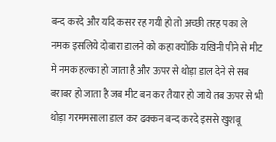बन्द करदे और यदि कसर रह गयी हो तो अच्छी तरह पका ले नमक इसलिये दोबारा डालने को कहा क्योंकि यखिनी पीने से मीट मे नमक हल्का हो जाता है और ऊपर से थोड़ा डाल देने से सब बराबर हो जाता है जब मीट बन कर तैयार हो जाये तब ऊपर से भी थोड़ा गरममसाला डाल कर ढक्कन बन्द करदे इससे खुशबू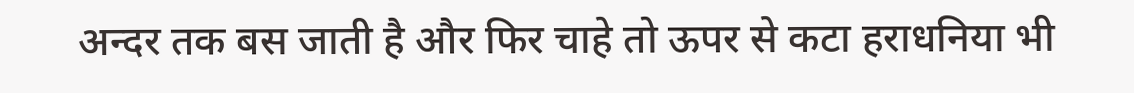अन्दर तक बस जाती है और फिर चाहे तो ऊपर से कटा हराधनिया भी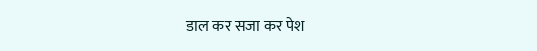डाल कर सजा कर पेश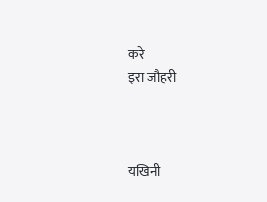करे
इरा जौहरी



यखिनी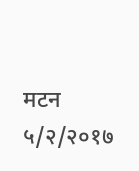मटन
५/२/२०१७